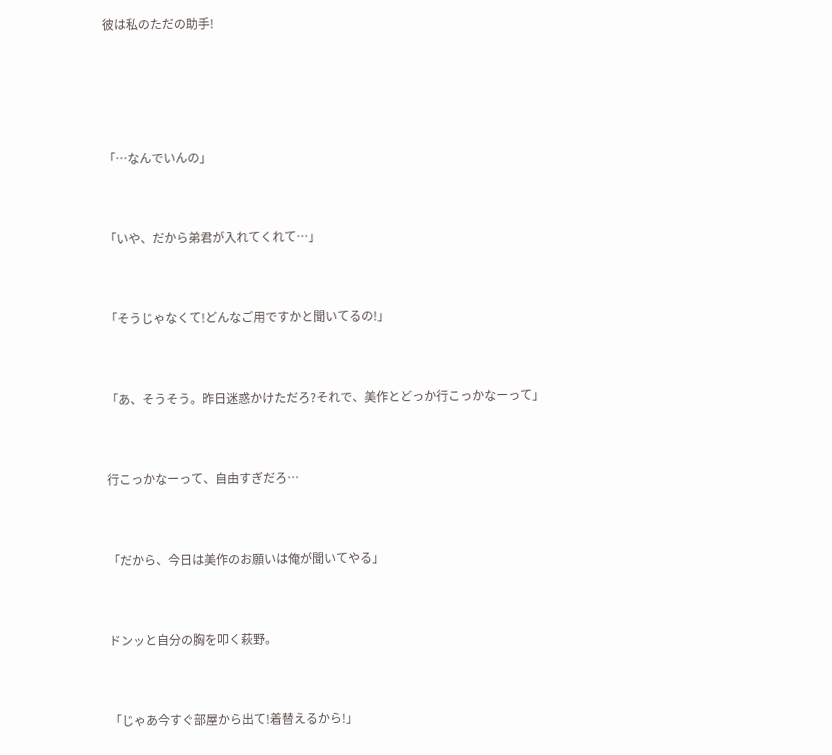彼は私のただの助手!




「…なんでいんの」


「いや、だから弟君が入れてくれて…」


「そうじゃなくて!どんなご用ですかと聞いてるの!」


「あ、そうそう。昨日迷惑かけただろ?それで、美作とどっか行こっかなーって」


行こっかなーって、自由すぎだろ…


「だから、今日は美作のお願いは俺が聞いてやる」


ドンッと自分の胸を叩く萩野。


「じゃあ今すぐ部屋から出て!着替えるから!」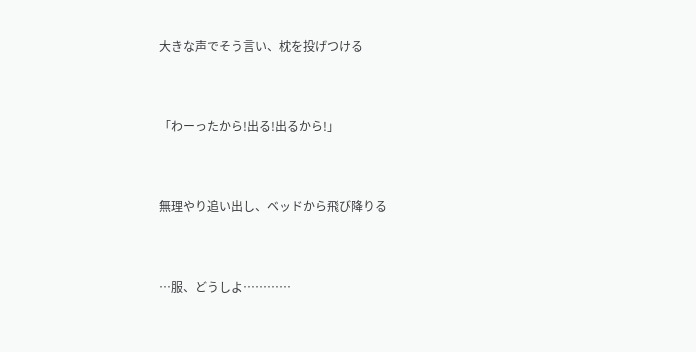大きな声でそう言い、枕を投げつける


「わーったから!出る!出るから!」


無理やり追い出し、ベッドから飛び降りる


…服、どうしよ…………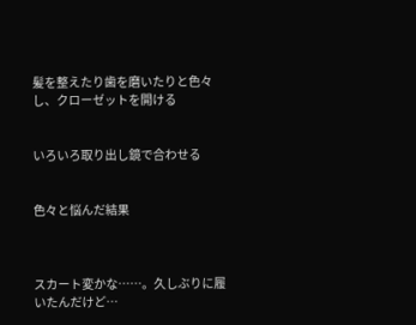髪を整えたり歯を磨いたりと色々し、クローゼットを開ける


いろいろ取り出し鏡で合わせる


色々と悩んだ結果



スカート変かな……。久しぶりに履いたんだけど…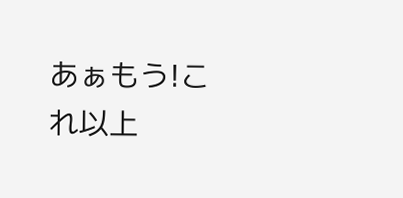あぁもう!これ以上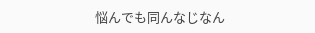悩んでも同んなじなん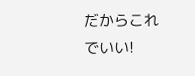だからこれでいい!